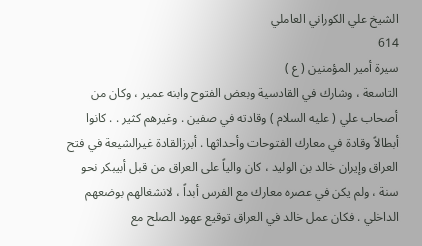الشيخ علي الكوراني العاملي
614
سيرة أمير المؤمنين ( ع )
التاسعة ، وشارك في القادسية وبعض الفتوح وابنه عمير ، وكان من أصحاب علي ( عليه السلام ) وقادته في صفين . وغيرهم كثير . . كانوا أبطالاً وقادة في معارك الفتوحات وأحداثها . أبرزالقادة غيرالشيعة في فتح العراق وإيران خالد بن الوليد ، كان والياً على العراق من قبل أبيبكر نحو سنة ، ولم يكن في عصره معارك مع الفرس أبداً ، لانشغالهم بوضعهم الداخلي . فكان عمل خالد في العراق توقيع عهود الصلح مع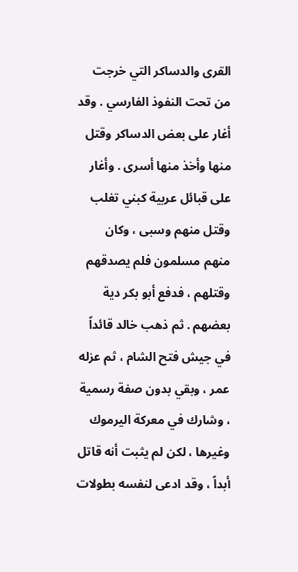القرى والدساكر التي خرجت من تحت النفوذ الفارسي . وقد أغار على بعض الدساكر وقتل منها وأخذ منها أسرى . وأغار على قبائل عربية كبني تغلب وقتل منهم وسبى ، وكان منهم مسلمون فلم يصدقهم وقتلهم ، فدفع أبو بكر دية بعضهم . ثم ذهب خالد قائداً في جيش فتح الشام ، ثم عزله عمر ، وبقي بدون صفة رسمية ، وشارك في معركة اليرموك وغيرها ، لكن لم يثبت أنه قاتل أبداً ، وقد ادعى لنفسه بطولات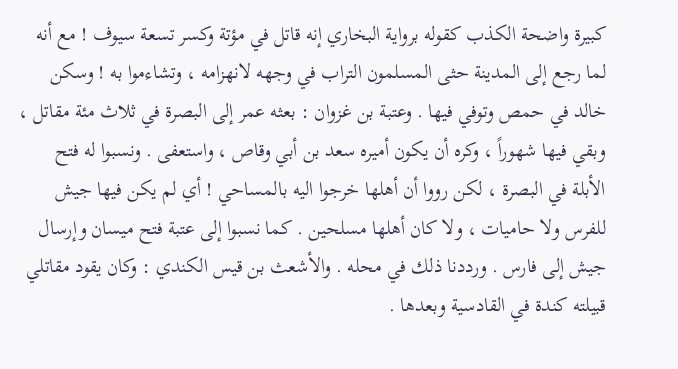كبيرة واضحة الكذب كقوله برواية البخاري إنه قاتل في مؤتة وكسر تسعة سيوف ! مع أنه لما رجع إلى المدينة حثى المسلمون التراب في وجهه لانهزامه ، وتشاءموا به ! وسكن خالد في حمص وتوفي فيها . وعتبة بن غزوان : بعثه عمر إلى البصرة في ثلاث مئة مقاتل ، وبقي فيها شهوراً ، وكره أن يكون أميره سعد بن أبي وقاص ، واستعفى . ونسبوا له فتح الأبلة في البصرة ، لكن رووا أن أهلها خرجوا اليه بالمساحي ! أي لم يكن فيها جيش للفرس ولا حاميات ، ولا كان أهلها مسلحين . كما نسبوا إلى عتبة فتح ميسان وإرسال جيش إلى فارس . ورددنا ذلك في محله . والأشعث بن قيس الكندي : وكان يقود مقاتلي قبيلته كندة في القادسية وبعدها .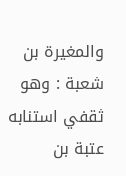والمغيرة بن شعبة : وهو ثقفي استنابه عتبة بن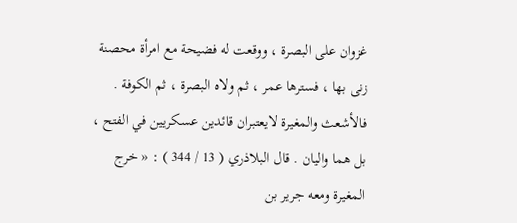غزوان على البصرة ، ووقعت له فضيحة مع امرأة محصنة زنى بها ، فسترها عمر ، ثم ولاه البصرة ، ثم الكوفة . فالأشعث والمغيرة لايعتبران قائدين عسكريين في الفتح ، بل هما واليان . قال البلاذري ( 13 / 344 ) : « خرج المغيرة ومعه جرير بن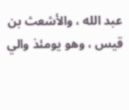عبد الله ، والأشعث بن قيس ، وهو يومئذ والي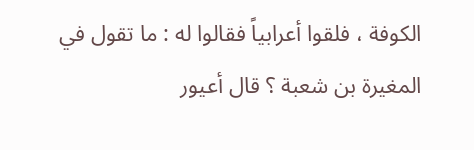الكوفة ، فلقوا أعرابياً فقالوا له : ما تقول في المغيرة بن شعبة ؟ قال أعيور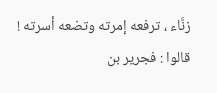زنَّاء ، ترفعه إمرته وتضعه أسرته ! قالوا : فجرير بن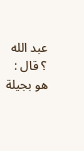عبد الله ؟ قال : هو بجيلة